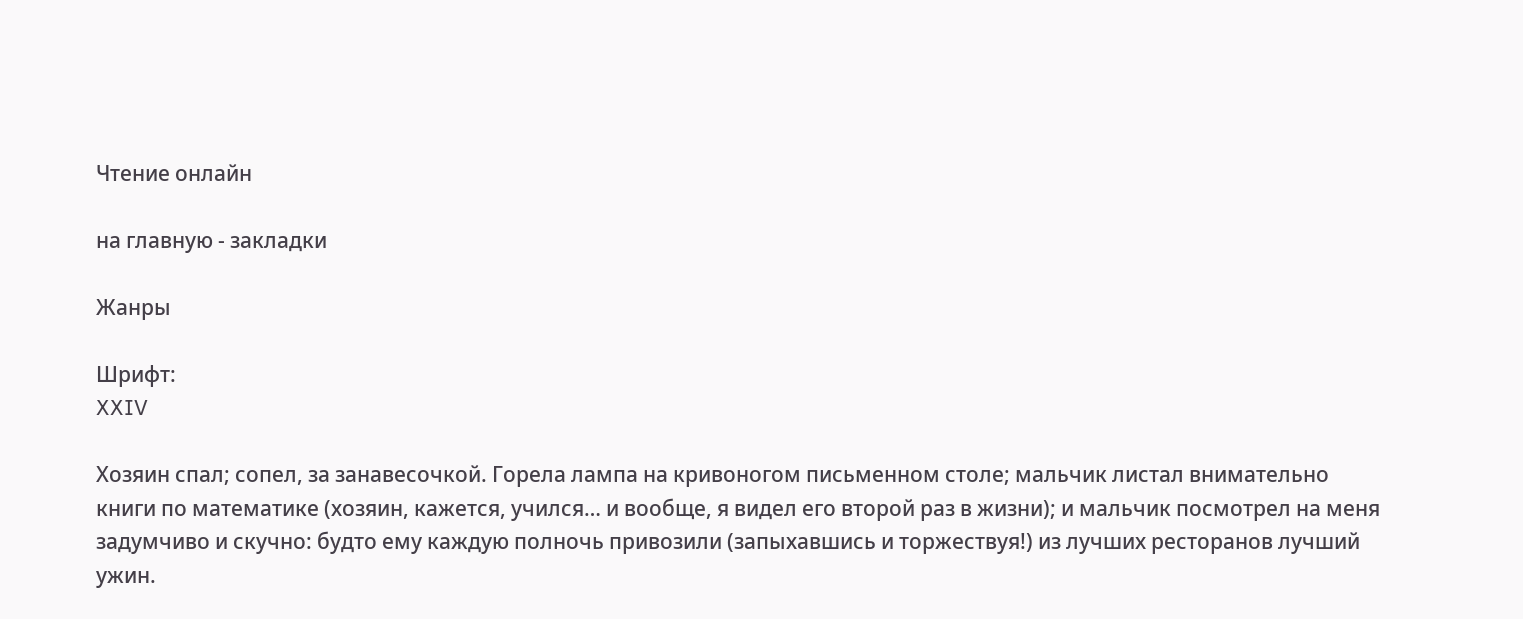Чтение онлайн

на главную - закладки

Жанры

Шрифт:
XXIV

Хозяин спал; сопел, за занавесочкой. Горела лампа на кривоногом письменном столе; мальчик листал внимательно книги по математике (хозяин, кажется, учился… и вообще, я видел его второй раз в жизни); и мальчик посмотрел на меня задумчиво и скучно: будто ему каждую полночь привозили (запыхавшись и торжествуя!) из лучших ресторанов лучший ужин.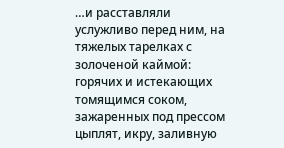…и расставляли услужливо перед ним, на тяжелых тарелках с золоченой каймой: горячих и истекающих томящимся соком, зажаренных под прессом цыплят, икру, заливную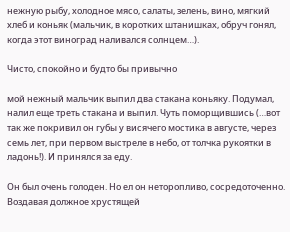нежную рыбу, холодное мясо, салаты, зелень, вино, мягкий хлеб и коньяк (мальчик, в коротких штанишках, обруч гонял, когда этот виноград наливался солнцем…).

Чисто, спокойно и будто бы привычно

мой нежный мальчик выпил два стакана коньяку. Подумал, налил еще треть стакана и выпил. Чуть поморщившись (…вот так же покривил он губы у висячего мостика в августе, через семь лет, при первом выстреле в небо, от толчка рукоятки в ладонь!). И принялся за еду.

Он был очень голоден. Но ел он неторопливо, сосредоточенно. Воздавая должное хрустящей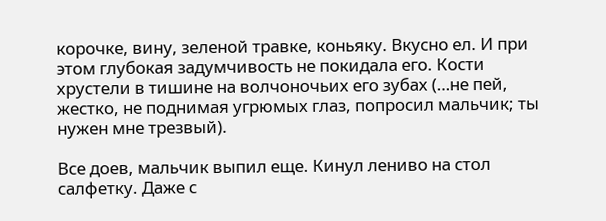корочке, вину, зеленой травке, коньяку. Вкусно ел. И при этом глубокая задумчивость не покидала его. Кости хрустели в тишине на волчоночьих его зубах (…не пей, жестко, не поднимая угрюмых глаз, попросил мальчик; ты нужен мне трезвый).

Все доев, мальчик выпил еще. Кинул лениво на стол салфетку. Даже с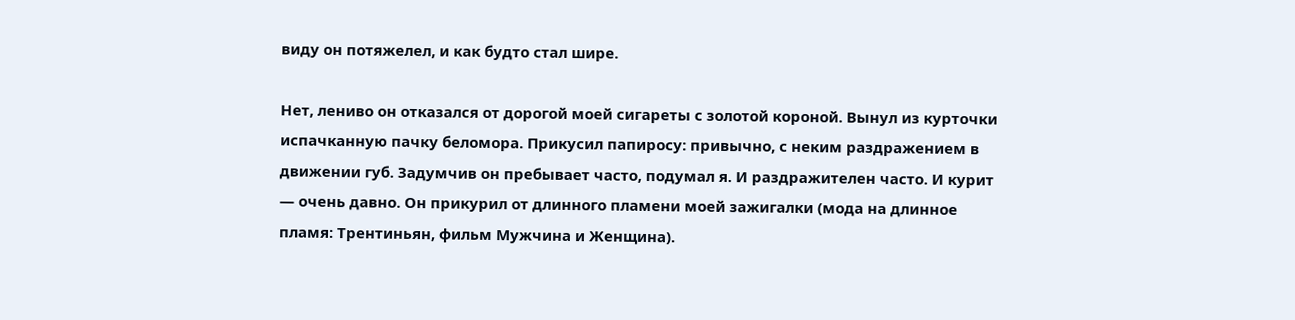виду он потяжелел, и как будто стал шире.

Нет, лениво он отказался от дорогой моей сигареты с золотой короной. Вынул из курточки испачканную пачку беломора. Прикусил папиросу: привычно, с неким раздражением в движении губ. Задумчив он пребывает часто, подумал я. И раздражителен часто. И курит — очень давно. Он прикурил от длинного пламени моей зажигалки (мода на длинное пламя: Трентиньян, фильм Мужчина и Женщина).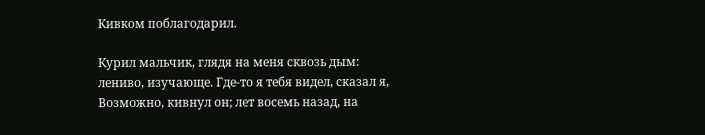Кивком поблагодарил.

Курил мальчик, глядя на меня сквозь дым: лениво, изучающе. Где-то я тебя видел, сказал я, Возможно, кивнул он; лет восемь назад, на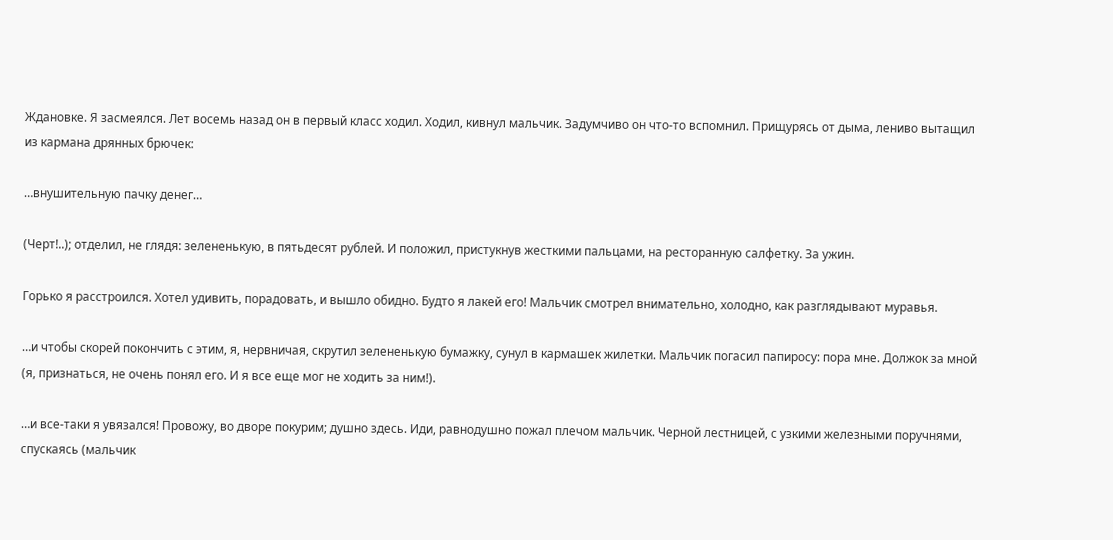Ждановке. Я засмеялся. Лет восемь назад он в первый класс ходил. Ходил, кивнул мальчик. Задумчиво он что-то вспомнил. Прищурясь от дыма, лениво вытащил из кармана дрянных брючек:

…внушительную пачку денег…

(Черт!..); отделил, не глядя: зелененькую, в пятьдесят рублей. И положил, пристукнув жесткими пальцами, на ресторанную салфетку. За ужин.

Горько я расстроился. Хотел удивить, порадовать, и вышло обидно. Будто я лакей его! Мальчик смотрел внимательно, холодно, как разглядывают муравья.

…и чтобы скорей покончить с этим, я, нервничая, скрутил зелененькую бумажку, сунул в кармашек жилетки. Мальчик погасил папиросу: пора мне. Должок за мной (я, признаться, не очень понял его. И я все еще мог не ходить за ним!).

…и все-таки я увязался! Провожу, во дворе покурим; душно здесь. Иди, равнодушно пожал плечом мальчик. Черной лестницей, с узкими железными поручнями, спускаясь (мальчик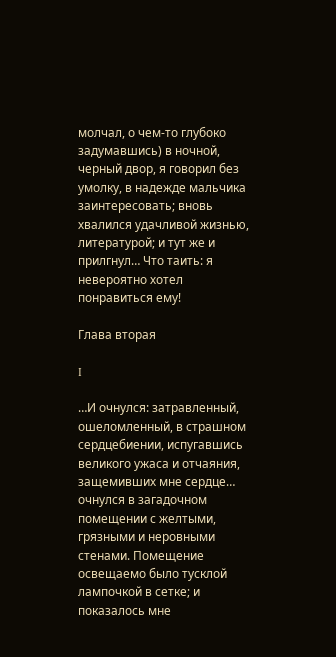молчал, о чем-то глубоко задумавшись) в ночной, черный двор, я говорил без умолку, в надежде мальчика заинтересовать; вновь хвалился удачливой жизнью, литературой; и тут же и прилгнул… Что таить: я невероятно хотел понравиться ему!

Глава вторая

I

…И очнулся: затравленный, ошеломленный, в страшном сердцебиении, испугавшись великого ужаса и отчаяния, защемивших мне сердце… очнулся в загадочном помещении с желтыми, грязными и неровными стенами. Помещение освещаемо было тусклой лампочкой в сетке; и показалось мне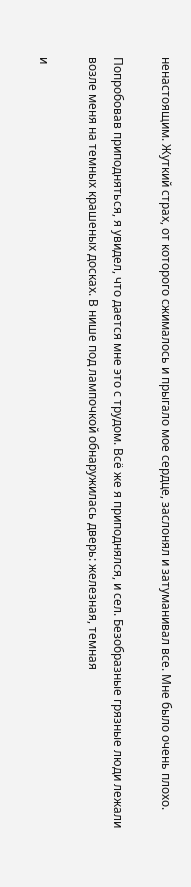ненастоящим. Жуткий страх, от которого сжималось и прыгало мое сердце, заслонял и затуманивал все. Мне было очень плохо.

Попробовав приподняться, я увидел, что дается мне это с трудом. Всё же я приподнялся, и сел. Безобразные грязные люди лежали возле меня на темных крашеных досках. В нише под лампочкой обнаружилась дверь: железная, темная

и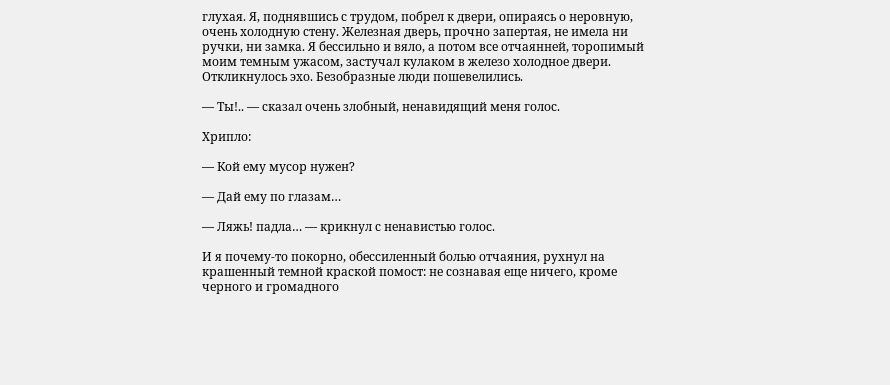глухая. Я, поднявшись с трудом, побрел к двери, опираясь о неровную, очень холодную стену. Железная дверь, прочно запертая, не имела ни ручки, ни замка. Я бессильно и вяло, а потом все отчаянней, торопимый моим темным ужасом, застучал кулаком в железо холодное двери. Откликнулось эхо. Безобразные люди пошевелились.

— Ты!.. — сказал очень злобный, ненавидящий меня голос.

Хрипло:

— Кой ему мусор нужен?

— Дай ему по глазам…

— Ляжь! падла… — крикнул с ненавистью голос.

И я почему-то покорно, обессиленный болью отчаяния, рухнул на крашенный темной краской помост: не сознавая еще ничего, кроме черного и громадного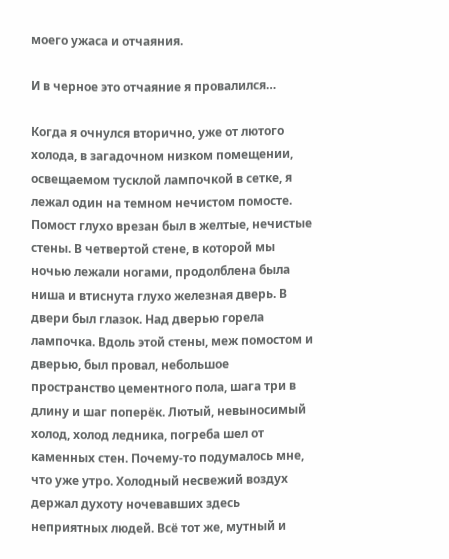моего ужаса и отчаяния.

И в черное это отчаяние я провалился…

Когда я очнулся вторично, уже от лютого холода, в загадочном низком помещении, освещаемом тусклой лампочкой в сетке, я лежал один на темном нечистом помосте. Помост глухо врезан был в желтые, нечистые стены. В четвертой стене, в которой мы ночью лежали ногами, продолблена была ниша и втиснута глухо железная дверь. В двери был глазок. Над дверью горела лампочка. Вдоль этой стены, меж помостом и дверью, был провал, небольшое пространство цементного пола, шага три в длину и шаг поперёк. Лютый, невыносимый холод, холод ледника, погреба шел от каменных стен. Почему-то подумалось мне, что уже утро. Холодный несвежий воздух держал духоту ночевавших здесь неприятных людей. Всё тот же, мутный и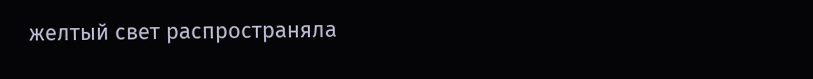желтый свет распространяла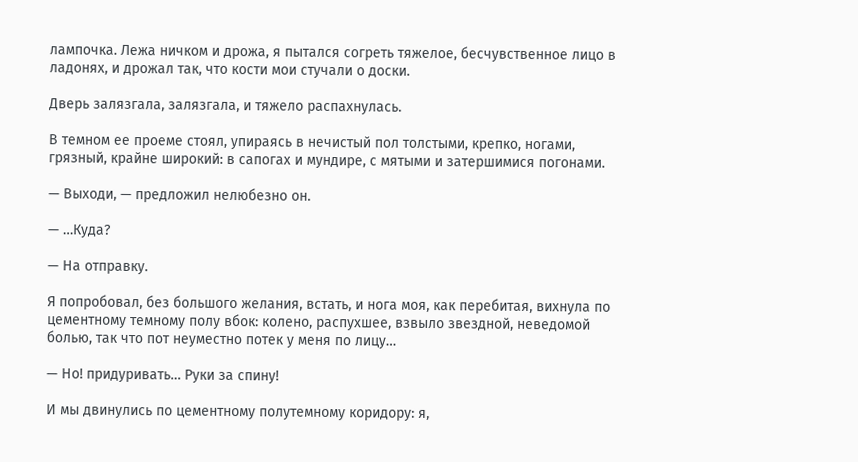лампочка. Лежа ничком и дрожа, я пытался согреть тяжелое, бесчувственное лицо в ладонях, и дрожал так, что кости мои стучали о доски.

Дверь залязгала, залязгала, и тяжело распахнулась.

В темном ее проеме стоял, упираясь в нечистый пол толстыми, крепко, ногами, грязный, крайне широкий: в сапогах и мундире, с мятыми и затершимися погонами.

— Выходи, — предложил нелюбезно он.

— …Куда?

— На отправку.

Я попробовал, без большого желания, встать, и нога моя, как перебитая, вихнула по цементному темному полу вбок: колено, распухшее, взвыло звездной, неведомой болью, так что пот неуместно потек у меня по лицу…

— Но! придуривать… Руки за спину!

И мы двинулись по цементному полутемному коридору: я,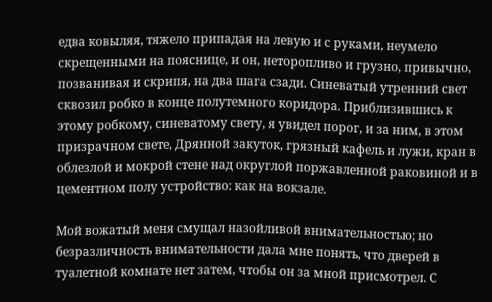едва ковыляя, тяжело припадая на левую и с руками, неумело скрещенными на пояснице, и он, неторопливо и грузно, привычно, позванивая и скрипя, на два шага сзади. Синеватый утренний свет сквозил робко в конце полутемного коридора. Приблизившись к этому робкому, синеватому свету, я увидел порог, и за ним, в этом призрачном свете, Дрянной закуток, грязный кафель и лужи, кран в облезлой и мокрой стене над округлой поржавленной раковиной и в цементном полу устройство: как на вокзале.

Мой вожатый меня смущал назойливой внимательностью; но безразличность внимательности дала мне понять, что дверей в туалетной комнате нет затем, чтобы он за мной присмотрел. С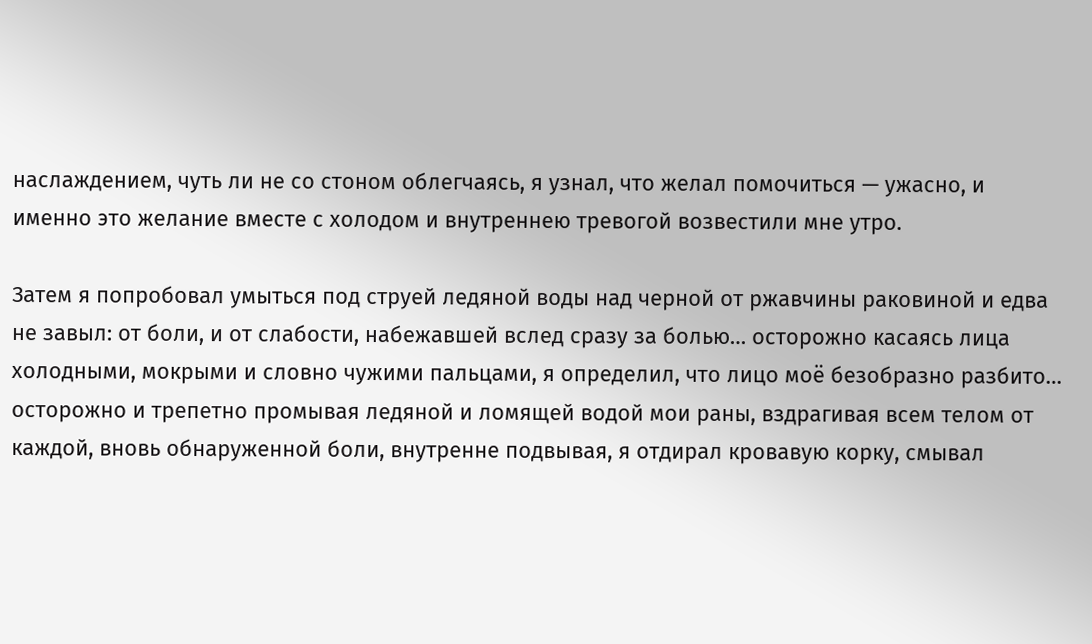наслаждением, чуть ли не со стоном облегчаясь, я узнал, что желал помочиться — ужасно, и именно это желание вместе с холодом и внутреннею тревогой возвестили мне утро.

Затем я попробовал умыться под струей ледяной воды над черной от ржавчины раковиной и едва не завыл: от боли, и от слабости, набежавшей вслед сразу за болью… осторожно касаясь лица холодными, мокрыми и словно чужими пальцами, я определил, что лицо моё безобразно разбито… осторожно и трепетно промывая ледяной и ломящей водой мои раны, вздрагивая всем телом от каждой, вновь обнаруженной боли, внутренне подвывая, я отдирал кровавую корку, смывал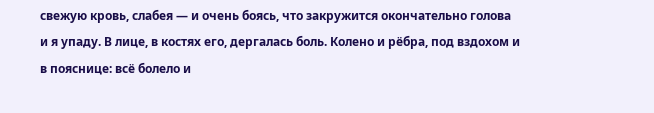свежую кровь, слабея — и очень боясь, что закружится окончательно голова и я упаду. В лице, в костях его, дергалась боль. Колено и рёбра, под вздохом и в пояснице: всё болело и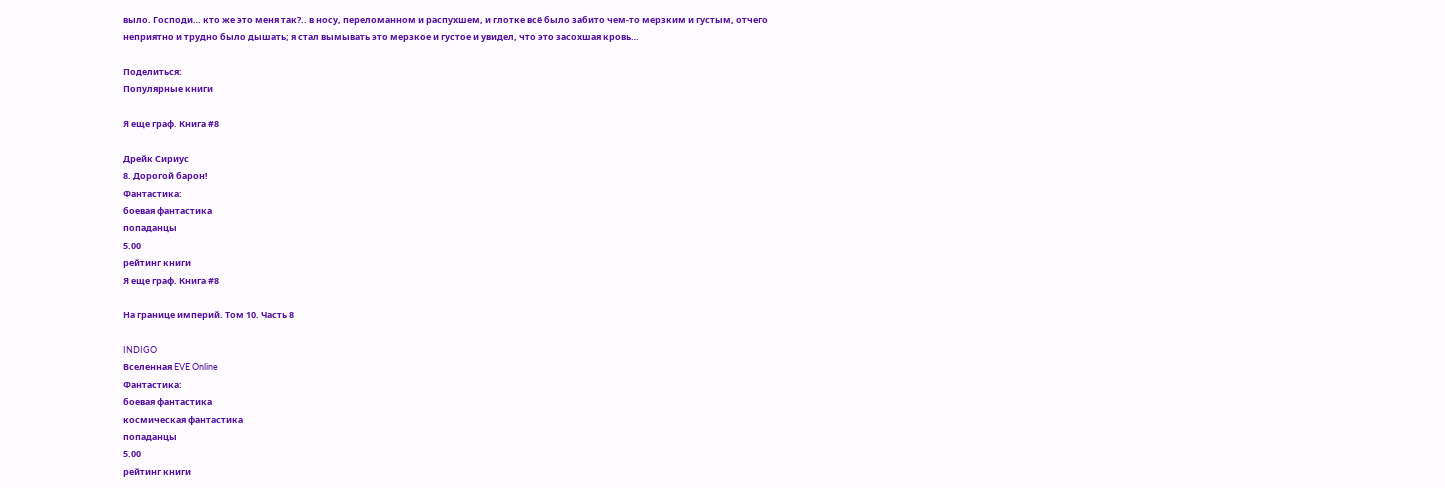выло. Господи… кто же это меня так?.. в носу, переломанном и распухшем, и глотке всё было забито чем-то мерзким и густым, отчего неприятно и трудно было дышать; я стал вымывать это мерзкое и густое и увидел, что это засохшая кровь…

Поделиться:
Популярные книги

Я еще граф. Книга #8

Дрейк Сириус
8. Дорогой барон!
Фантастика:
боевая фантастика
попаданцы
5.00
рейтинг книги
Я еще граф. Книга #8

На границе империй. Том 10. Часть 8

INDIGO
Вселенная EVE Online
Фантастика:
боевая фантастика
космическая фантастика
попаданцы
5.00
рейтинг книги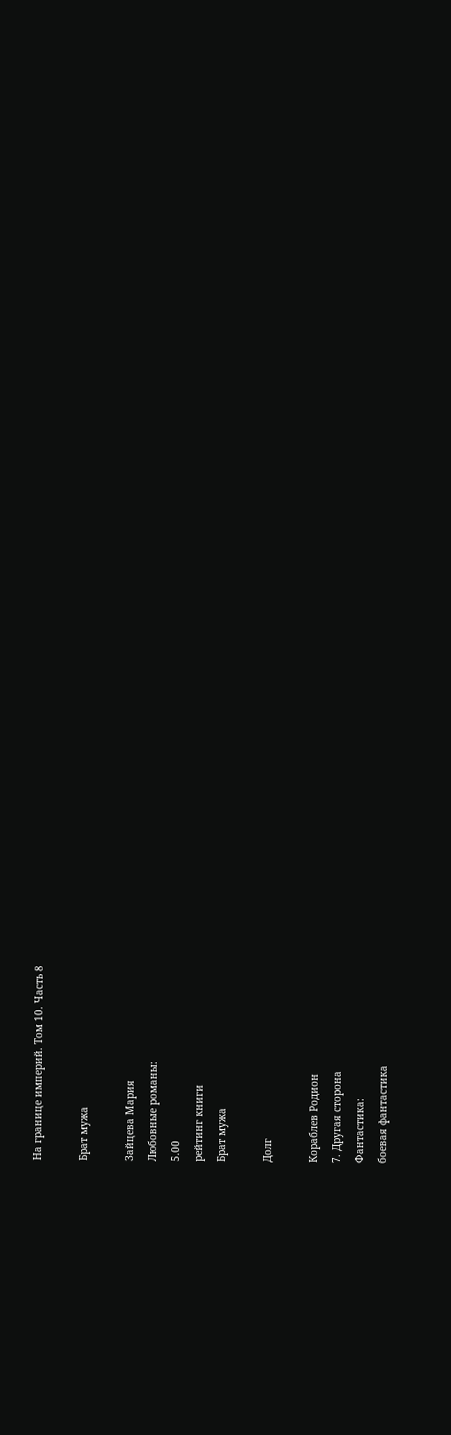На границе империй. Том 10. Часть 8

Брат мужа

Зайцева Мария
Любовные романы:
5.00
рейтинг книги
Брат мужа

Долг

Кораблев Родион
7. Другая сторона
Фантастика:
боевая фантастика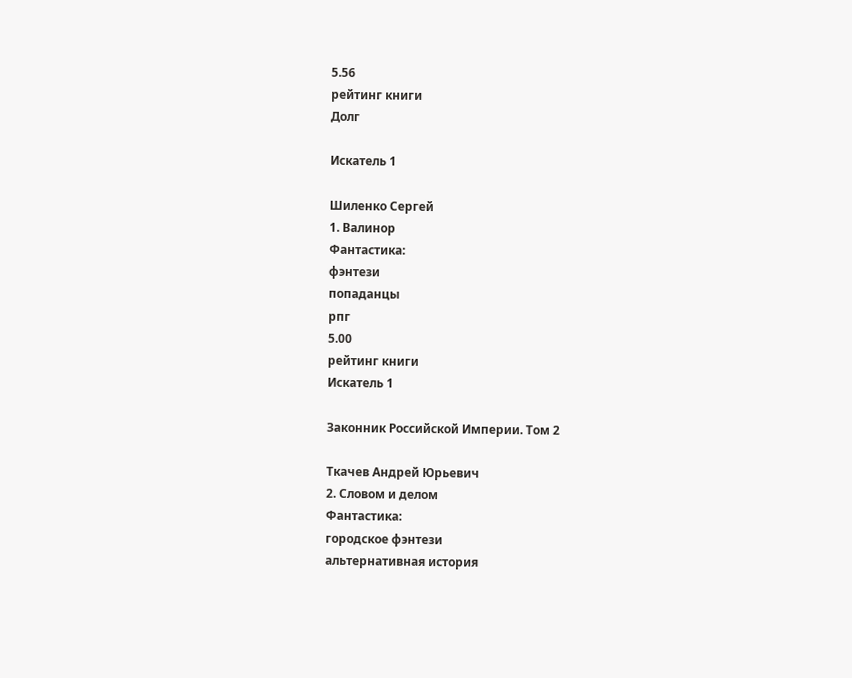5.56
рейтинг книги
Долг

Искатель 1

Шиленко Сергей
1. Валинор
Фантастика:
фэнтези
попаданцы
рпг
5.00
рейтинг книги
Искатель 1

Законник Российской Империи. Том 2

Ткачев Андрей Юрьевич
2. Словом и делом
Фантастика:
городское фэнтези
альтернативная история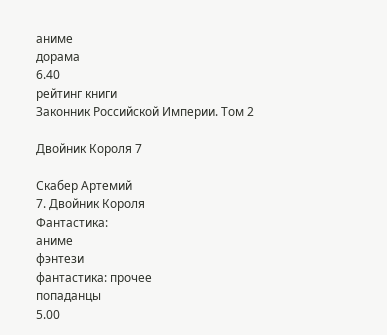аниме
дорама
6.40
рейтинг книги
Законник Российской Империи. Том 2

Двойник Короля 7

Скабер Артемий
7. Двойник Короля
Фантастика:
аниме
фэнтези
фантастика: прочее
попаданцы
5.00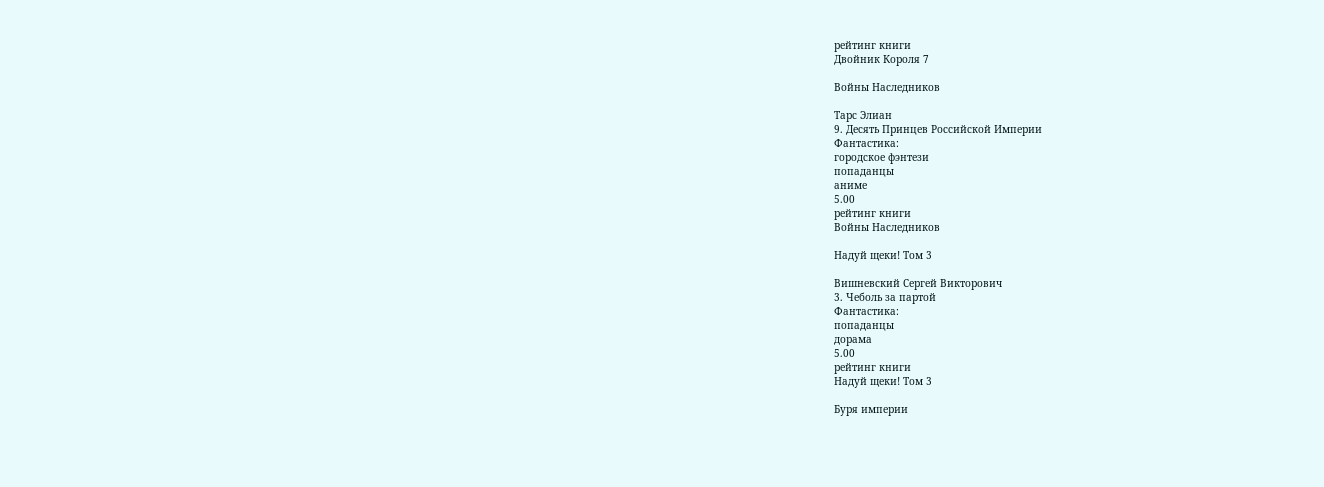рейтинг книги
Двойник Короля 7

Войны Наследников

Тарс Элиан
9. Десять Принцев Российской Империи
Фантастика:
городское фэнтези
попаданцы
аниме
5.00
рейтинг книги
Войны Наследников

Надуй щеки! Том 3

Вишневский Сергей Викторович
3. Чеболь за партой
Фантастика:
попаданцы
дорама
5.00
рейтинг книги
Надуй щеки! Том 3

Буря империи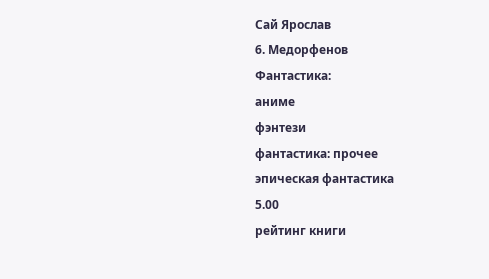Сай Ярослав
6. Медорфенов
Фантастика:
аниме
фэнтези
фантастика: прочее
эпическая фантастика
5.00
рейтинг книги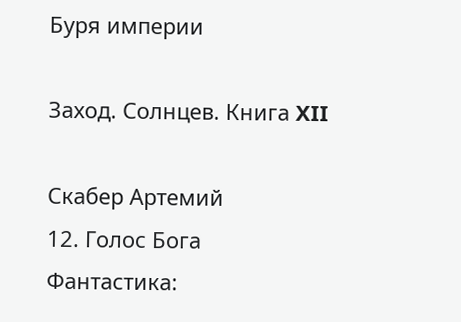Буря империи

Заход. Солнцев. Книга XII

Скабер Артемий
12. Голос Бога
Фантастика: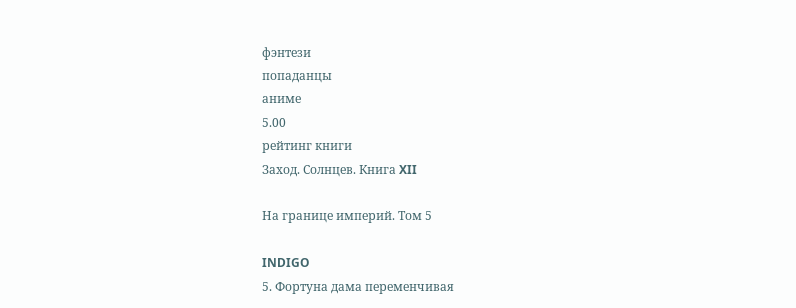фэнтези
попаданцы
аниме
5.00
рейтинг книги
Заход. Солнцев. Книга XII

На границе империй. Том 5

INDIGO
5. Фортуна дама переменчивая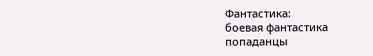Фантастика:
боевая фантастика
попаданцы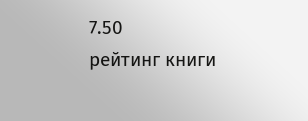7.50
рейтинг книги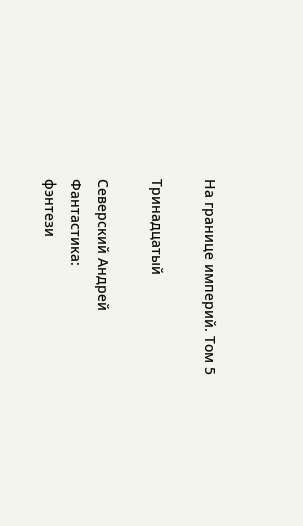На границе империй. Том 5

Тринадцатый

Северский Андрей
Фантастика:
фэнтези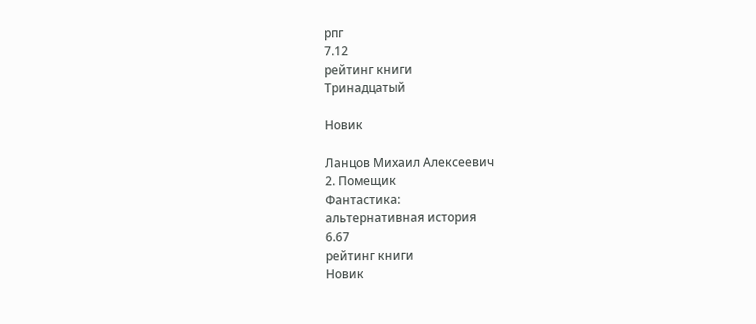рпг
7.12
рейтинг книги
Тринадцатый

Новик

Ланцов Михаил Алексеевич
2. Помещик
Фантастика:
альтернативная история
6.67
рейтинг книги
Новик